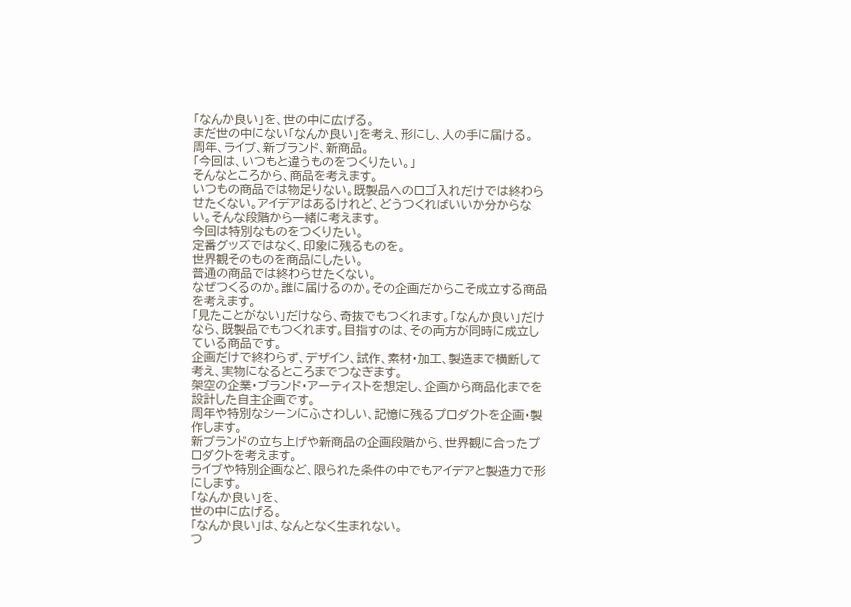「なんか良い」を、世の中に広げる。
まだ世の中にない「なんか良い」を考え、形にし、人の手に届ける。
周年、ライブ、新ブランド、新商品。
「今回は、いつもと違うものをつくりたい。」
そんなところから、商品を考えます。
いつもの商品では物足りない。既製品へのロゴ入れだけでは終わらせたくない。アイデアはあるけれど、どうつくればいいか分からない。そんな段階から一緒に考えます。
今回は特別なものをつくりたい。
定番グッズではなく、印象に残るものを。
世界観そのものを商品にしたい。
普通の商品では終わらせたくない。
なぜつくるのか。誰に届けるのか。その企画だからこそ成立する商品を考えます。
「見たことがない」だけなら、奇抜でもつくれます。「なんか良い」だけなら、既製品でもつくれます。目指すのは、その両方が同時に成立している商品です。
企画だけで終わらず、デザイン、試作、素材・加工、製造まで横断して考え、実物になるところまでつなぎます。
架空の企業・ブランド・アーティストを想定し、企画から商品化までを設計した自主企画です。
周年や特別なシーンにふさわしい、記憶に残るプロダクトを企画・製作します。
新ブランドの立ち上げや新商品の企画段階から、世界観に合ったプロダクトを考えます。
ライブや特別企画など、限られた条件の中でもアイデアと製造力で形にします。
「なんか良い」を、
世の中に広げる。
「なんか良い」は、なんとなく生まれない。
つ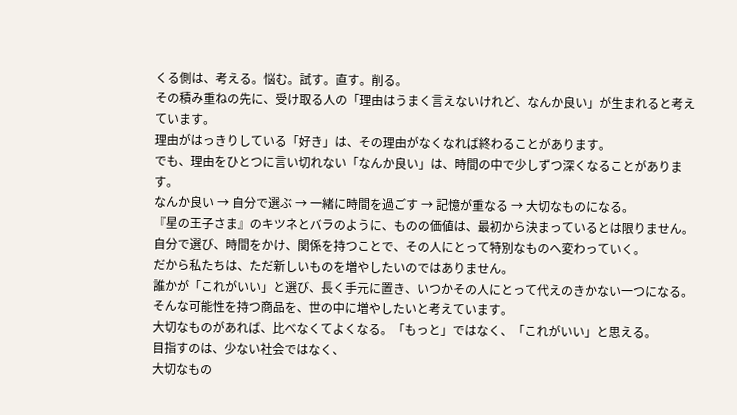くる側は、考える。悩む。試す。直す。削る。
その積み重ねの先に、受け取る人の「理由はうまく言えないけれど、なんか良い」が生まれると考えています。
理由がはっきりしている「好き」は、その理由がなくなれば終わることがあります。
でも、理由をひとつに言い切れない「なんか良い」は、時間の中で少しずつ深くなることがあります。
なんか良い → 自分で選ぶ → 一緒に時間を過ごす → 記憶が重なる → 大切なものになる。
『星の王子さま』のキツネとバラのように、ものの価値は、最初から決まっているとは限りません。
自分で選び、時間をかけ、関係を持つことで、その人にとって特別なものへ変わっていく。
だから私たちは、ただ新しいものを増やしたいのではありません。
誰かが「これがいい」と選び、長く手元に置き、いつかその人にとって代えのきかない一つになる。
そんな可能性を持つ商品を、世の中に増やしたいと考えています。
大切なものがあれば、比べなくてよくなる。「もっと」ではなく、「これがいい」と思える。
目指すのは、少ない社会ではなく、
大切なもの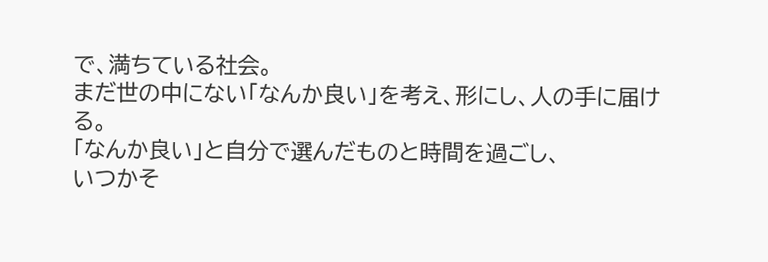で、満ちている社会。
まだ世の中にない「なんか良い」を考え、形にし、人の手に届ける。
「なんか良い」と自分で選んだものと時間を過ごし、
いつかそ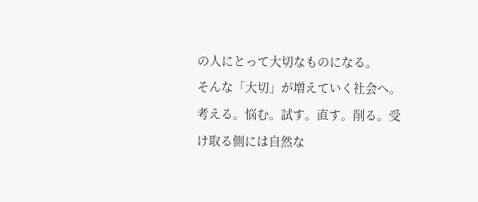の人にとって大切なものになる。
そんな「大切」が増えていく社会へ。
考える。悩む。試す。直す。削る。受け取る側には自然な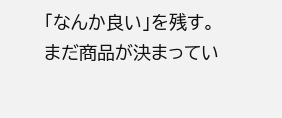「なんか良い」を残す。
まだ商品が決まってい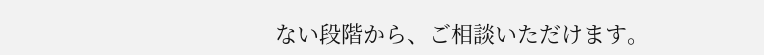ない段階から、ご相談いただけます。